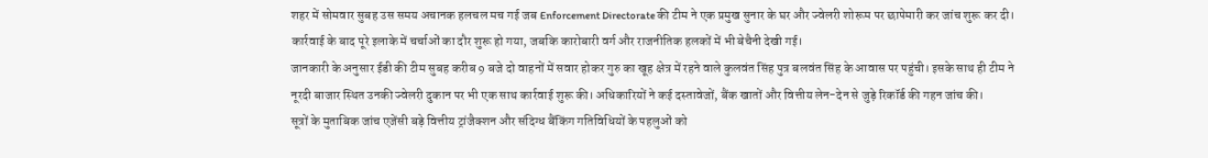शहर में सोमवार सुबह उस समय अचानक हलचल मच गई जब Enforcement Directorate की टीम ने एक प्रमुख सुनार के घर और ज्वेलरी शोरूम पर छापेमारी कर जांच शुरू कर दी। कार्रवाई के बाद पूरे इलाके में चर्चाओं का दौर शुरू हो गया, जबकि कारोबारी वर्ग और राजनीतिक हलकों में भी बेचैनी देखी गई।
जानकारी के अनुसार ईडी की टीम सुबह करीब 9 बजे दो वाहनों में सवार होकर गुरु का खूह क्षेत्र में रहने वाले कुलवंत सिंह पुत्र बलवंत सिंह के आवास पर पहुंची। इसके साथ ही टीम ने नूरदी बाजार स्थित उनकी ज्वेलरी दुकान पर भी एक साथ कार्रवाई शुरू की। अधिकारियों ने कई दस्तावेजों, बैंक खातों और वित्तीय लेन-देन से जुड़े रिकॉर्ड की गहन जांच की।
सूत्रों के मुताबिक जांच एजेंसी बड़े वित्तीय ट्रांजैक्शन और संदिग्ध बैंकिंग गतिविधियों के पहलुओं को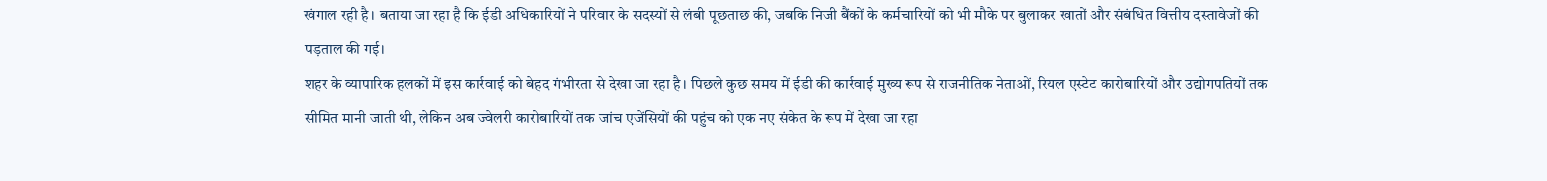खंगाल रही है। बताया जा रहा है कि ईडी अधिकारियों ने परिवार के सदस्यों से लंबी पूछताछ की, जबकि निजी बैंकों के कर्मचारियों को भी मौके पर बुलाकर खातों और संबंधित वित्तीय दस्तावेजों की पड़ताल की गई।
शहर के व्यापारिक हलकों में इस कार्रवाई को बेहद गंभीरता से देखा जा रहा है। पिछले कुछ समय में ईडी की कार्रवाई मुख्य रूप से राजनीतिक नेताओं, रियल एस्टेट कारोबारियों और उद्योगपतियों तक सीमित मानी जाती थी, लेकिन अब ज्वेलरी कारोबारियों तक जांच एजेंसियों की पहुंच को एक नए संकेत के रूप में देखा जा रहा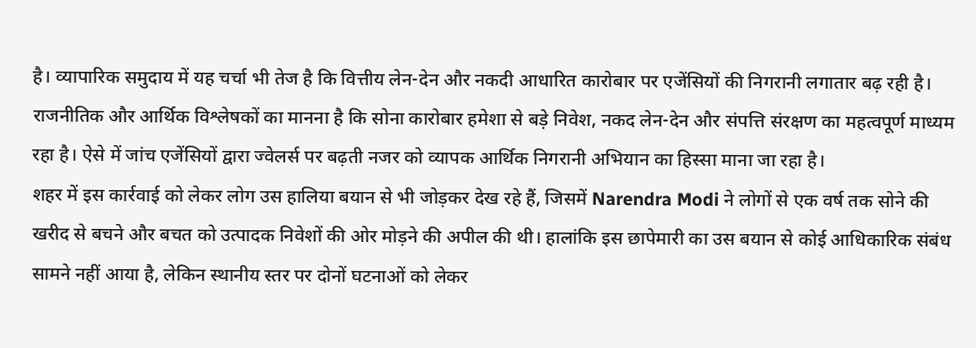है। व्यापारिक समुदाय में यह चर्चा भी तेज है कि वित्तीय लेन-देन और नकदी आधारित कारोबार पर एजेंसियों की निगरानी लगातार बढ़ रही है।
राजनीतिक और आर्थिक विश्लेषकों का मानना है कि सोना कारोबार हमेशा से बड़े निवेश, नकद लेन-देन और संपत्ति संरक्षण का महत्वपूर्ण माध्यम रहा है। ऐसे में जांच एजेंसियों द्वारा ज्वेलर्स पर बढ़ती नजर को व्यापक आर्थिक निगरानी अभियान का हिस्सा माना जा रहा है।
शहर में इस कार्रवाई को लेकर लोग उस हालिया बयान से भी जोड़कर देख रहे हैं, जिसमें Narendra Modi ने लोगों से एक वर्ष तक सोने की खरीद से बचने और बचत को उत्पादक निवेशों की ओर मोड़ने की अपील की थी। हालांकि इस छापेमारी का उस बयान से कोई आधिकारिक संबंध सामने नहीं आया है, लेकिन स्थानीय स्तर पर दोनों घटनाओं को लेकर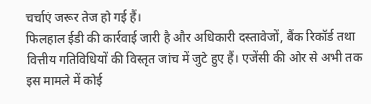चर्चाएं जरूर तेज हो गई हैं।
फिलहाल ईडी की कार्रवाई जारी है और अधिकारी दस्तावेजों, बैंक रिकॉर्ड तथा वित्तीय गतिविधियों की विस्तृत जांच में जुटे हुए हैं। एजेंसी की ओर से अभी तक इस मामले में कोई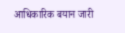आधिकारिक बयान जारी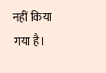नहीं किया गया है।